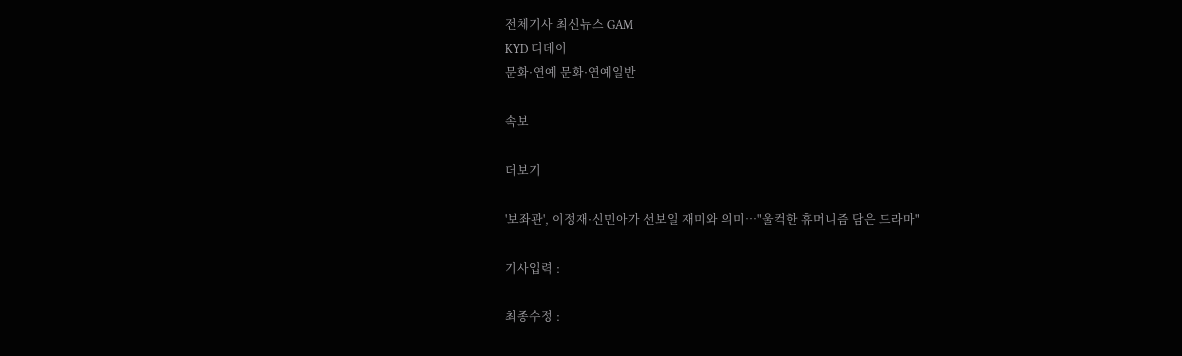전체기사 최신뉴스 GAM
KYD 디데이
문화·연예 문화·연예일반

속보

더보기

'보좌관', 이정재·신민아가 선보일 재미와 의미…"울컥한 휴머니즘 담은 드라마"

기사입력 :

최종수정 :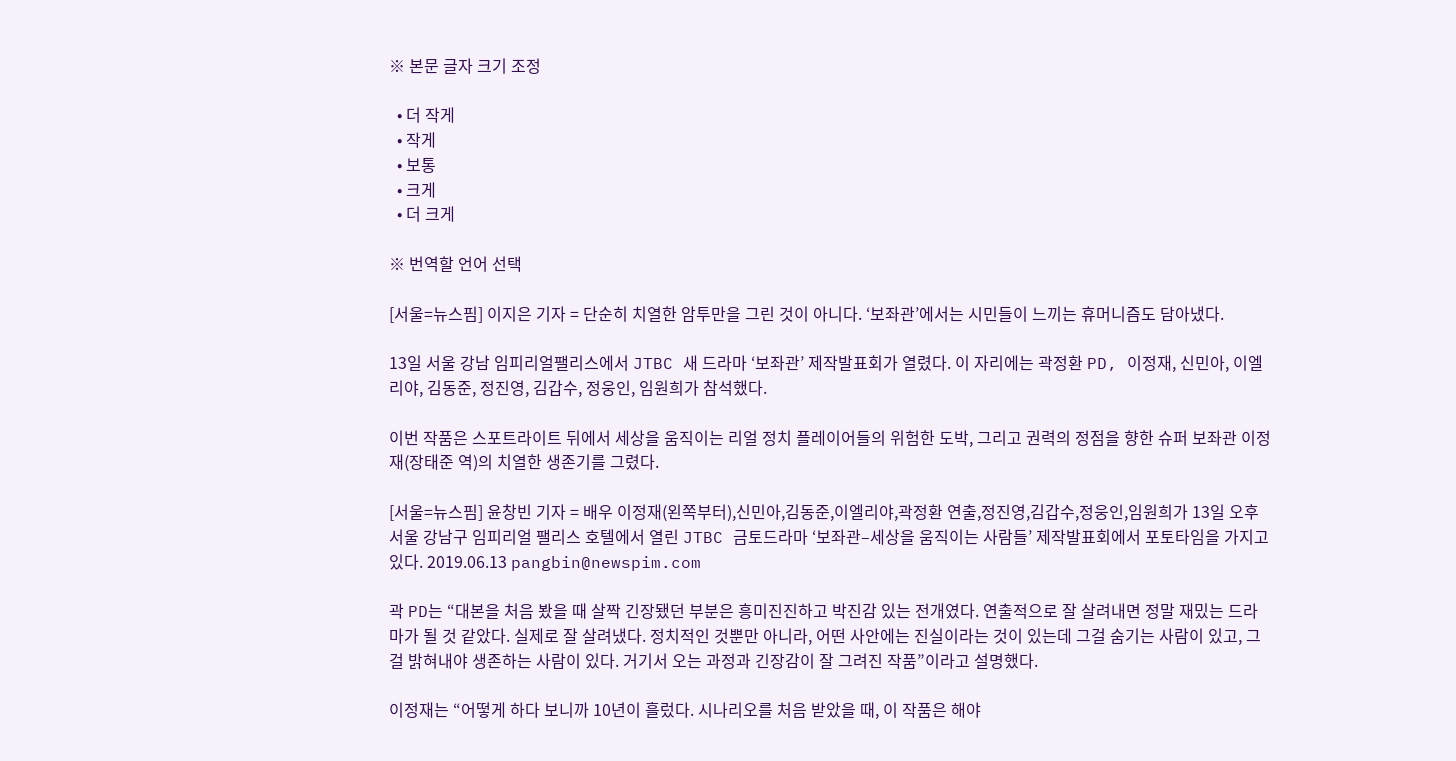※ 본문 글자 크기 조정

  • 더 작게
  • 작게
  • 보통
  • 크게
  • 더 크게

※ 번역할 언어 선택

[서울=뉴스핌] 이지은 기자 = 단순히 치열한 암투만을 그린 것이 아니다. ‘보좌관’에서는 시민들이 느끼는 휴머니즘도 담아냈다.

13일 서울 강남 임피리얼팰리스에서 JTBC 새 드라마 ‘보좌관’ 제작발표회가 열렸다. 이 자리에는 곽정환 PD, 이정재, 신민아, 이엘리야, 김동준, 정진영, 김갑수, 정웅인, 임원희가 참석했다.

이번 작품은 스포트라이트 뒤에서 세상을 움직이는 리얼 정치 플레이어들의 위험한 도박, 그리고 권력의 정점을 향한 슈퍼 보좌관 이정재(장태준 역)의 치열한 생존기를 그렸다.

[서울=뉴스핌] 윤창빈 기자 = 배우 이정재(왼쪽부터),신민아,김동준,이엘리야,곽정환 연출,정진영,김갑수,정웅인,임원희가 13일 오후 서울 강남구 임피리얼 팰리스 호텔에서 열린 JTBC 금토드라마 ‘보좌관–세상을 움직이는 사람들’ 제작발표회에서 포토타임을 가지고 있다. 2019.06.13 pangbin@newspim.com

곽 PD는 “대본을 처음 봤을 때 살짝 긴장됐던 부분은 흥미진진하고 박진감 있는 전개였다. 연출적으로 잘 살려내면 정말 재밌는 드라마가 될 것 같았다. 실제로 잘 살려냈다. 정치적인 것뿐만 아니라, 어떤 사안에는 진실이라는 것이 있는데 그걸 숨기는 사람이 있고, 그걸 밝혀내야 생존하는 사람이 있다. 거기서 오는 과정과 긴장감이 잘 그려진 작품”이라고 설명했다.

이정재는 “어떻게 하다 보니까 10년이 흘렀다. 시나리오를 처음 받았을 때, 이 작품은 해야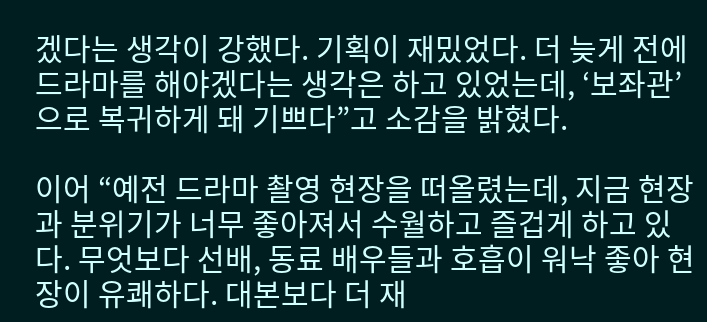겠다는 생각이 강했다. 기획이 재밌었다. 더 늦게 전에 드라마를 해야겠다는 생각은 하고 있었는데, ‘보좌관’으로 복귀하게 돼 기쁘다”고 소감을 밝혔다.

이어 “예전 드라마 촬영 현장을 떠올렸는데, 지금 현장과 분위기가 너무 좋아져서 수월하고 즐겁게 하고 있다. 무엇보다 선배, 동료 배우들과 호흡이 워낙 좋아 현장이 유쾌하다. 대본보다 더 재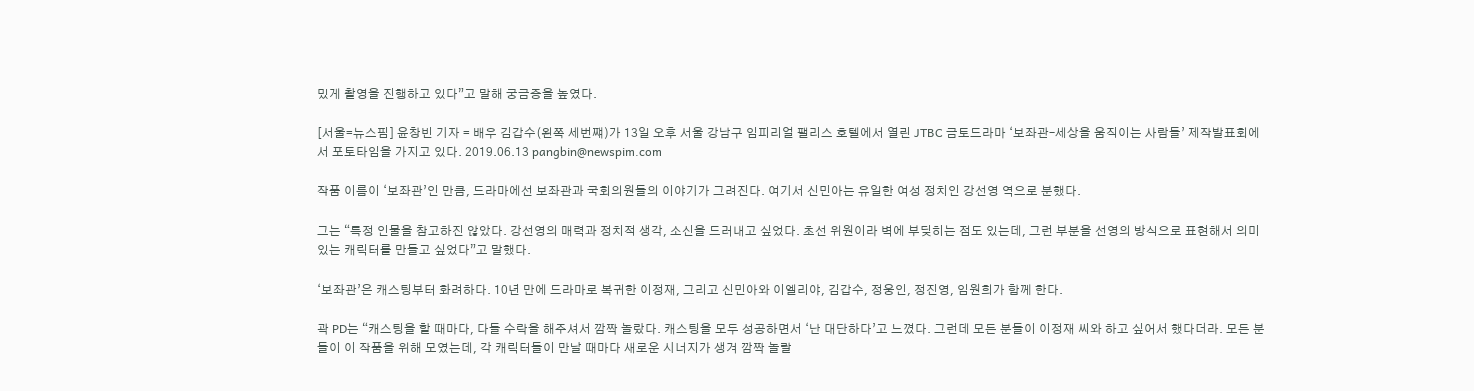밌게 촬영을 진행하고 있다”고 말해 궁금증을 높였다.

[서울=뉴스핌] 윤창빈 기자 = 배우 김갑수(왼쪽 세번쨰)가 13일 오후 서울 강남구 임피리얼 팰리스 호텔에서 열린 JTBC 금토드라마 ‘보좌관–세상을 움직이는 사람들’ 제작발표회에서 포토타임을 가지고 있다. 2019.06.13 pangbin@newspim.com

작품 이름이 ‘보좌관’인 만큼, 드라마에선 보좌관과 국회의원들의 이야기가 그려진다. 여기서 신민아는 유일한 여성 정치인 강선영 역으로 분했다.

그는 “특정 인물을 참고하진 않았다. 강선영의 매력과 정치적 생각, 소신을 드러내고 싶었다. 초선 위원이라 벽에 부딪히는 점도 있는데, 그런 부분을 선영의 방식으로 표현해서 의미 있는 캐릭터를 만들고 싶었다”고 말했다.

‘보좌관’은 캐스팅부터 화려하다. 10년 만에 드라마로 복귀한 이정재, 그리고 신민아와 이엘리야, 김갑수, 정웅인, 정진영, 임원희가 함께 한다.

곽 PD는 “캐스팅을 할 때마다, 다들 수락을 해주셔서 깜짝 놀랐다. 캐스팅을 모두 성공하면서 ‘난 대단하다’고 느꼈다. 그런데 모든 분들이 이정재 씨와 하고 싶어서 했다더라. 모든 분들이 이 작품을 위해 모였는데, 각 캐릭터들이 만날 때마다 새로운 시너지가 생겨 깜짝 놀랄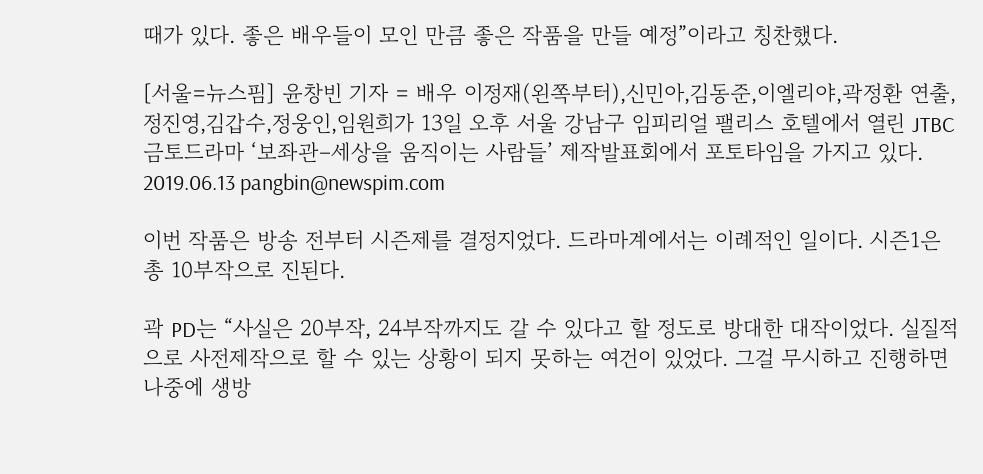때가 있다. 좋은 배우들이 모인 만큼 좋은 작품을 만들 예정”이라고 칭찬했다.

[서울=뉴스핌] 윤창빈 기자 = 배우 이정재(왼쪽부터),신민아,김동준,이엘리야,곽정환 연출,정진영,김갑수,정웅인,임원희가 13일 오후 서울 강남구 임피리얼 팰리스 호텔에서 열린 JTBC 금토드라마 ‘보좌관–세상을 움직이는 사람들’ 제작발표회에서 포토타임을 가지고 있다. 2019.06.13 pangbin@newspim.com

이번 작품은 방송 전부터 시즌제를 결정지었다. 드라마계에서는 이례적인 일이다. 시즌1은 총 10부작으로 진된다.

곽 PD는 “사실은 20부작, 24부작까지도 갈 수 있다고 할 정도로 방대한 대작이었다. 실질적으로 사전제작으로 할 수 있는 상황이 되지 못하는 여건이 있었다. 그걸 무시하고 진행하면 나중에 생방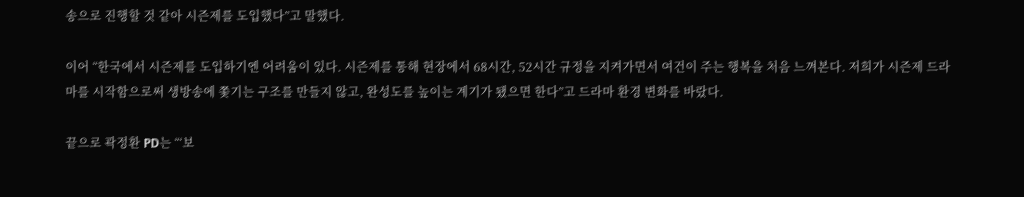송으로 진행할 것 같아 시즌제를 도입했다”고 말했다.

이어 “한국에서 시즌제를 도입하기엔 어려움이 있다. 시즌제를 통해 현장에서 68시간, 52시간 규정을 지켜가면서 여건이 주는 행복을 처음 느껴본다. 저희가 시즌제 드라마를 시작함으로써 생방송에 쫓기는 구조를 만들지 않고, 완성도를 높이는 계기가 됐으면 한다”고 드라마 환경 변화를 바랐다.

끝으로 곽정환 PD는 “‘보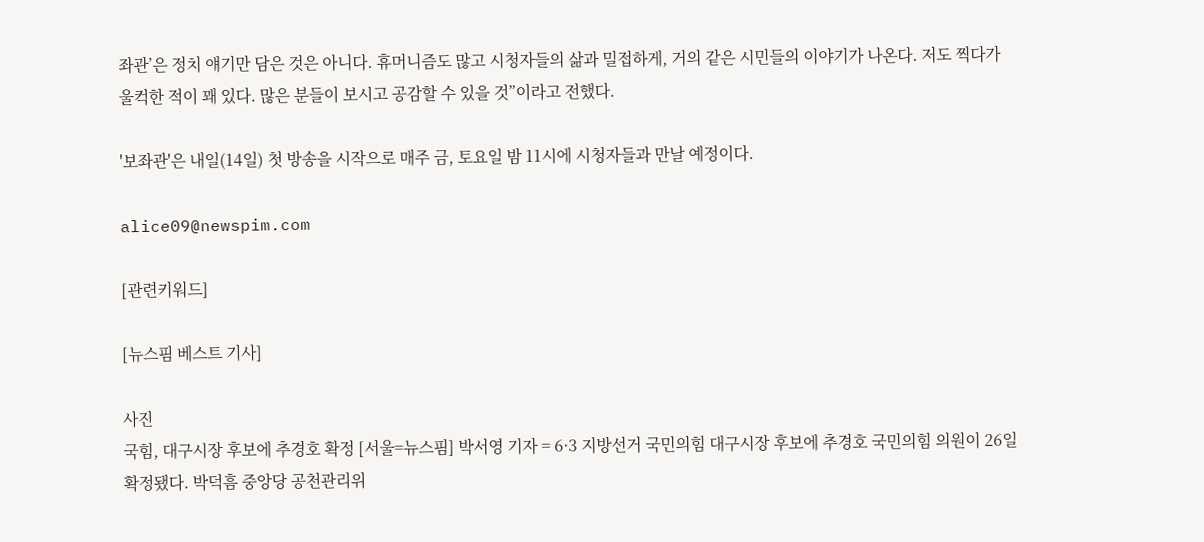좌관’은 정치 얘기만 담은 것은 아니다. 휴머니즘도 많고 시청자들의 삶과 밀접하게, 거의 같은 시민들의 이야기가 나온다. 저도 찍다가 울컥한 적이 꽤 있다. 많은 분들이 보시고 공감할 수 있을 것”이라고 전했다.

'보좌관'은 내일(14일) 첫 방송을 시작으로 매주 금, 토요일 밤 11시에 시청자들과 만날 예정이다.

alice09@newspim.com

[관련키워드]

[뉴스핌 베스트 기사]

사진
국힘, 대구시장 후보에 추경호 확정 [서울=뉴스핌] 박서영 기자 = 6·3 지방선거 국민의힘 대구시장 후보에 추경호 국민의힘 의원이 26일 확정됐다. 박덕흠 중앙당 공천관리위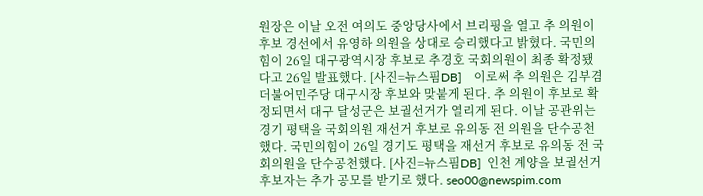원장은 이날 오전 여의도 중앙당사에서 브리핑을 열고 추 의원이 후보 경선에서 유영하 의원을 상대로 승리했다고 밝혔다. 국민의힘이 26일 대구광역시장 후보로 추경호 국회의원이 최종 확정됐다고 26일 발표했다. [사진=뉴스핌DB]    이로써 추 의원은 김부겸 더불어민주당 대구시장 후보와 맞붙게 된다. 추 의원이 후보로 확정되면서 대구 달성군은 보궐선거가 열리게 된다. 이날 공관위는 경기 평택을 국회의원 재선거 후보로 유의동 전 의원을 단수공천했다. 국민의힘이 26일 경기도 평택을 재선거 후보로 유의동 전 국회의원을 단수공천했다. [사진=뉴스핌DB]  인천 계양을 보궐선거 후보자는 추가 공모를 받기로 했다. seo00@newspim.com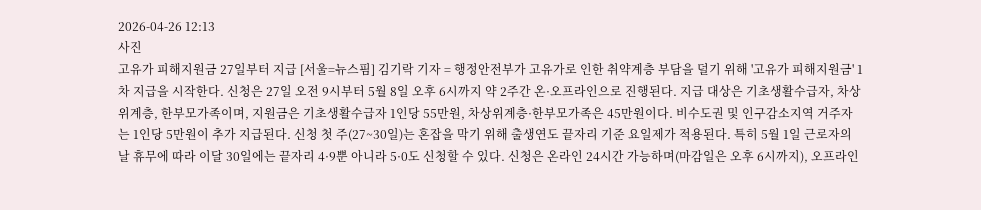2026-04-26 12:13
사진
고유가 피해지원금 27일부터 지급 [서울=뉴스핌] 김기락 기자 = 행정안전부가 고유가로 인한 취약계층 부담을 덜기 위해 '고유가 피해지원금' 1차 지급을 시작한다. 신청은 27일 오전 9시부터 5월 8일 오후 6시까지 약 2주간 온·오프라인으로 진행된다. 지급 대상은 기초생활수급자, 차상위계층, 한부모가족이며, 지원금은 기초생활수급자 1인당 55만원, 차상위계층·한부모가족은 45만원이다. 비수도권 및 인구감소지역 거주자는 1인당 5만원이 추가 지급된다. 신청 첫 주(27~30일)는 혼잡을 막기 위해 출생연도 끝자리 기준 요일제가 적용된다. 특히 5월 1일 근로자의 날 휴무에 따라 이달 30일에는 끝자리 4·9뿐 아니라 5·0도 신청할 수 있다. 신청은 온라인 24시간 가능하며(마감일은 오후 6시까지), 오프라인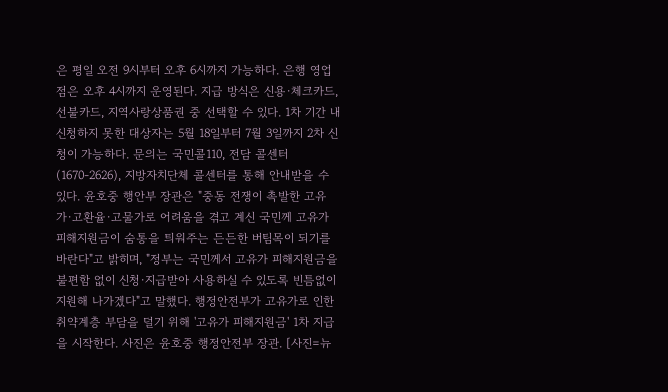은 평일 오전 9시부터 오후 6시까지 가능하다. 은행 영업점은 오후 4시까지 운영된다. 지급 방식은 신용·체크카드, 선불카드, 지역사랑상품권 중 선택할 수 있다. 1차 기간 내 신청하지 못한 대상자는 5월 18일부터 7월 3일까지 2차 신청이 가능하다. 문의는 국민콜110, 전담 콜센터(1670-2626), 지방자치단체 콜센터를 통해 안내받을 수 있다. 윤호중 행안부 장관은 "중동 전쟁이 촉발한 고유가·고환율·고물가로 어려움을 겪고 계신 국민께 고유가 피해지원금이 숨통을 틔워주는 든든한 버팀목이 되기를 바란다"고 밝히며, "정부는 국민께서 고유가 피해지원금을 불편함 없이 신청·지급받아 사용하실 수 있도록 빈틈없이 지원해 나가겠다"고 말했다. 행정안전부가 고유가로 인한 취약계층 부담을 덜기 위해 '고유가 피해지원금' 1차 지급을 시작한다. 사진은 윤호중 행정안전부 장관. [사진=뉴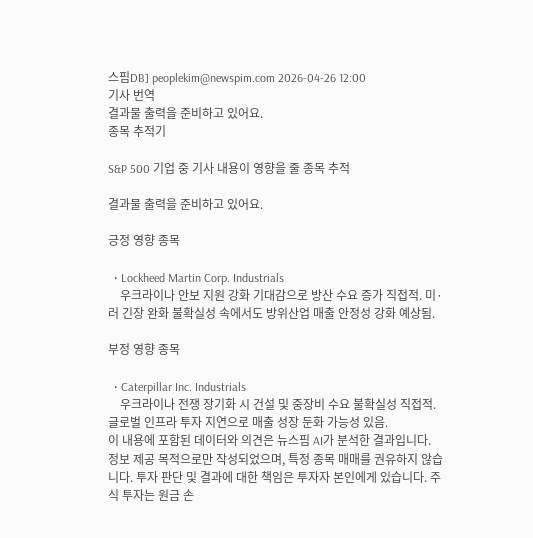스핌DB] peoplekim@newspim.com 2026-04-26 12:00
기사 번역
결과물 출력을 준비하고 있어요.
종목 추적기

S&P 500 기업 중 기사 내용이 영향을 줄 종목 추적

결과물 출력을 준비하고 있어요.

긍정 영향 종목

  • Lockheed Martin Corp. Industrials
    우크라이나 안보 지원 강화 기대감으로 방산 수요 증가 직접적. 미·러 긴장 완화 불확실성 속에서도 방위산업 매출 안정성 강화 예상됨.

부정 영향 종목

  • Caterpillar Inc. Industrials
    우크라이나 전쟁 장기화 시 건설 및 중장비 수요 불확실성 직접적. 글로벌 인프라 투자 지연으로 매출 성장 둔화 가능성 있음.
이 내용에 포함된 데이터와 의견은 뉴스핌 AI가 분석한 결과입니다. 정보 제공 목적으로만 작성되었으며, 특정 종목 매매를 권유하지 않습니다. 투자 판단 및 결과에 대한 책임은 투자자 본인에게 있습니다. 주식 투자는 원금 손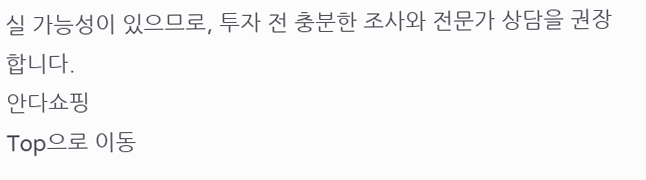실 가능성이 있으므로, 투자 전 충분한 조사와 전문가 상담을 권장합니다.
안다쇼핑
Top으로 이동